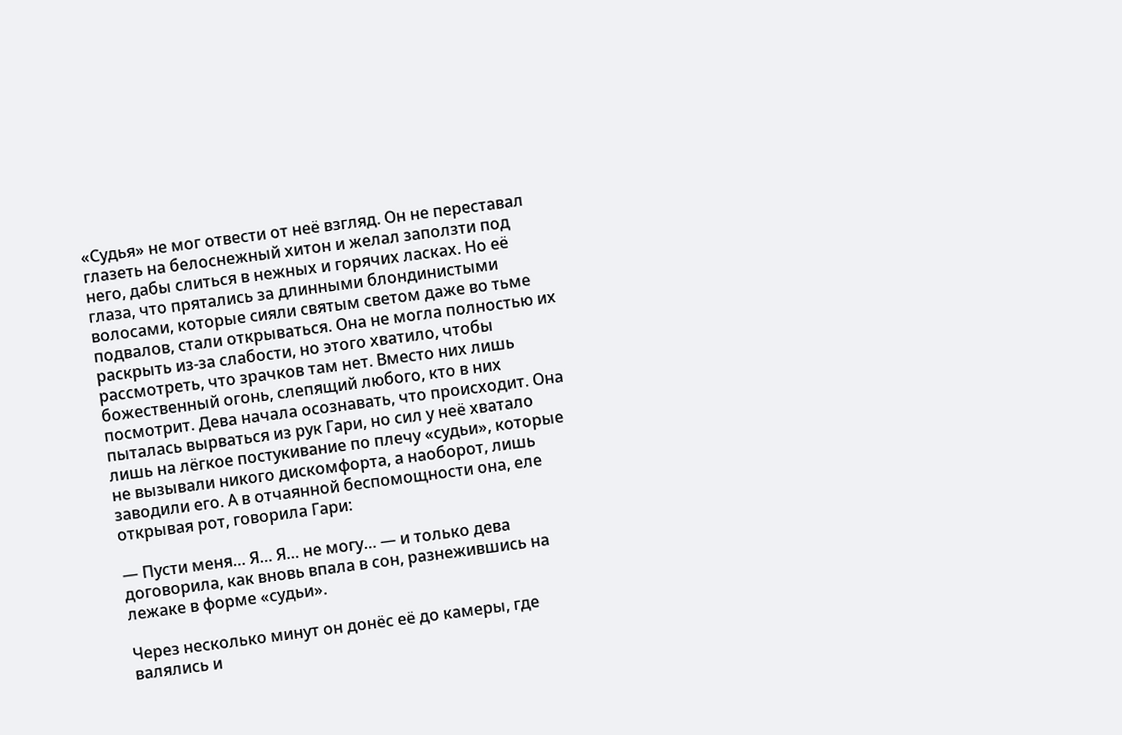«Судья» не мог отвести от неё взгляд. Он не переставал глазеть на белоснежный хитон и желал заползти под него, дабы слиться в нежных и горячих ласках. Но её глаза, что прятались за длинными блондинистыми волосами, которые сияли святым светом даже во тьме подвалов, стали открываться. Она не могла полностью их раскрыть из-за слабости, но этого хватило, чтобы рассмотреть, что зрачков там нет. Вместо них лишь божественный огонь, слепящий любого, кто в них посмотрит. Дева начала осознавать, что происходит. Она пыталась вырваться из рук Гари, но сил у неё хватало лишь на лёгкое постукивание по плечу «судьи», которые не вызывали никого дискомфорта, а наоборот, лишь заводили его. А в отчаянной беспомощности она, еле открывая рот, говорила Гари:

— Пусти меня… Я… Я… не могу… — и только дева договорила, как вновь впала в сон, разнежившись на лежаке в форме «судьи».

Через несколько минут он донёс её до камеры, где валялись и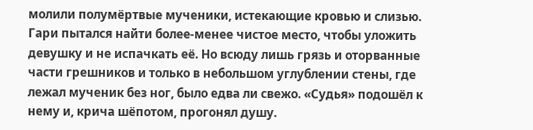молили полумёртвые мученики, истекающие кровью и слизью. Гари пытался найти более-менее чистое место, чтобы уложить девушку и не испачкать её. Но всюду лишь грязь и оторванные части грешников и только в небольшом углублении стены, где лежал мученик без ног, было едва ли свежо. «Судья» подошёл к нему и, крича шёпотом, прогонял душу.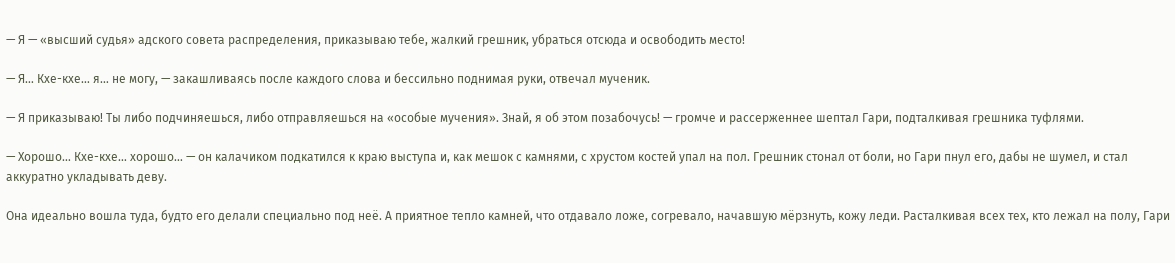— Я — «высший судья» адского совета распределения, приказываю тебе, жалкий грешник, убраться отсюда и освободить место!

— Я… Кхе-кхе… я… не могу, — закашливаясь после каждого слова и бессильно поднимая руки, отвечал мученик.

— Я приказываю! Ты либо подчиняешься, либо отправляешься на «особые мучения». Знай, я об этом позабочусь! — громче и рассерженнее шептал Гари, подталкивая грешника туфлями.

— Хорошо… Кхе-кхе… хорошо… — он калачиком подкатился к краю выступа и, как мешок с камнями, с хрустом костей упал на пол. Грешник стонал от боли, но Гари пнул его, дабы не шумел, и стал аккуратно укладывать деву.

Она идеально вошла туда, будто его делали специально под неё. А приятное тепло камней, что отдавало ложе, согревало, начавшую мёрзнуть, кожу леди. Расталкивая всех тех, кто лежал на полу, Гари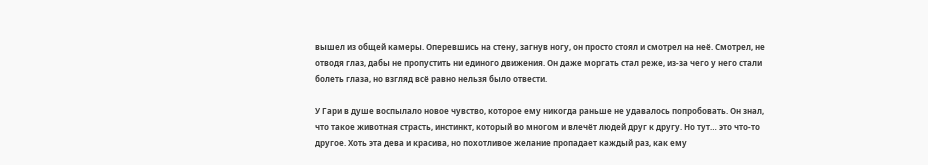вышел из общей камеры. Оперевшись на стену, загнув ногу, он просто стоял и смотрел на неё. Смотрел, не отводя глаз, дабы не пропустить ни единого движения. Он даже моргать стал реже, из-за чего у него стали болеть глаза, но взгляд всё равно нельзя было отвести.

У Гари в душе воспылало новое чувство, которое ему никогда раньше не удавалось попробовать. Он знал, что такое животная страсть, инстинкт, который во многом и влечёт людей друг к другу. Но тут… это что-то другое. Хоть эта дева и красива, но похотливое желание пропадает каждый раз, как ему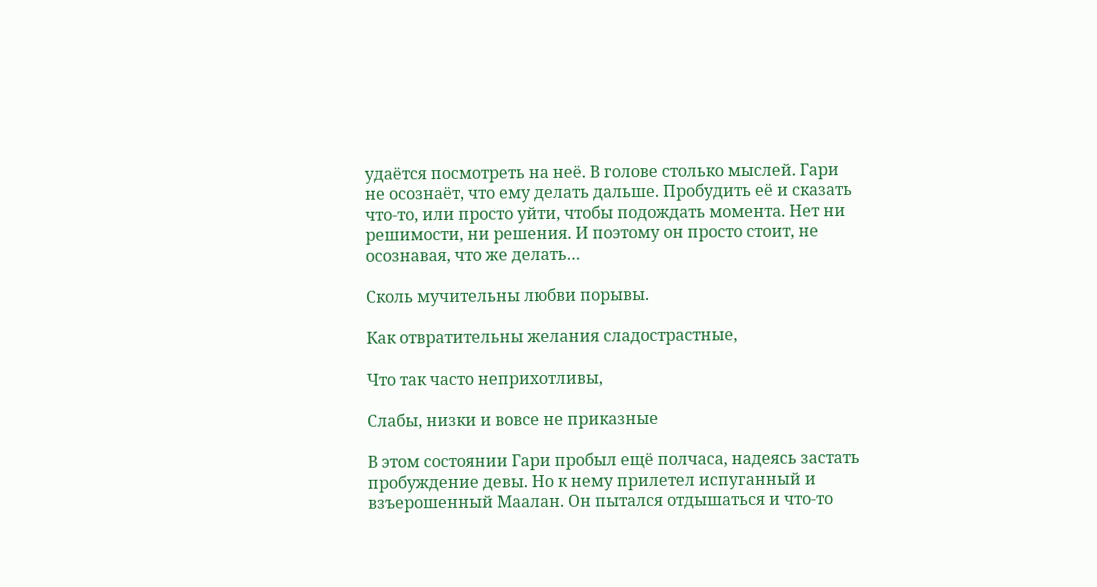удаётся посмотреть на неё. В голове столько мыслей. Гари не осознаёт, что ему делать дальше. Пробудить её и сказать что-то, или просто уйти, чтобы подождать момента. Нет ни решимости, ни решения. И поэтому он просто стоит, не осознавая, что же делать…

Сколь мучительны любви порывы.

Как отвратительны желания сладострастные,

Что так часто неприхотливы,

Слабы, низки и вовсе не приказные

В этом состоянии Гари пробыл ещё полчаса, надеясь застать пробуждение девы. Но к нему прилетел испуганный и взъерошенный Маалан. Он пытался отдышаться и что-то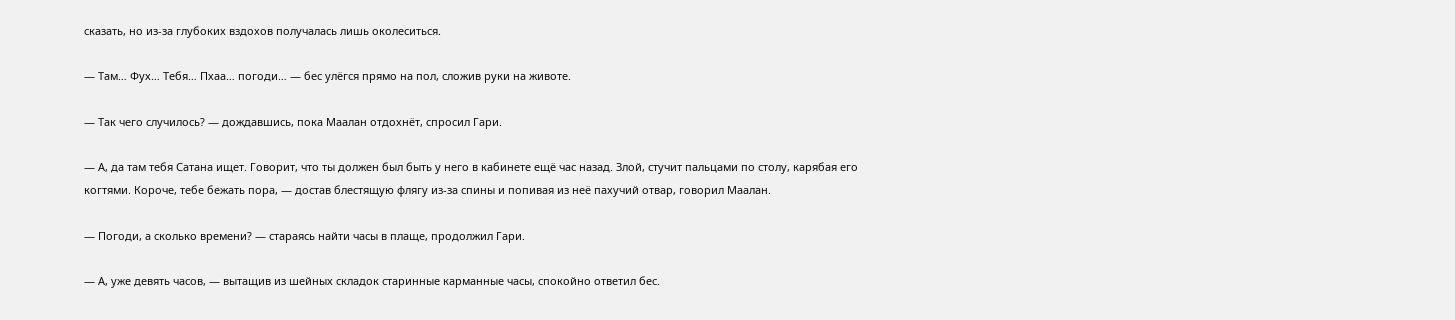сказать, но из-за глубоких вздохов получалась лишь околеситься.

— Там… Фух… Тебя… Пхаа… погоди… — бес улёгся прямо на пол, сложив руки на животе.

— Так чего случилось? — дождавшись, пока Маалан отдохнёт, спросил Гари.

— А, да там тебя Сатана ищет. Говорит, что ты должен был быть у него в кабинете ещё час назад. Злой, стучит пальцами по столу, карябая его когтями. Короче, тебе бежать пора, — достав блестящую флягу из-за спины и попивая из неё пахучий отвар, говорил Маалан.

— Погоди, а сколько времени? — стараясь найти часы в плаще, продолжил Гари.

— А, уже девять часов, — вытащив из шейных складок старинные карманные часы, спокойно ответил бес.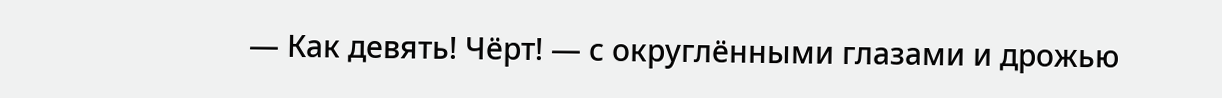— Как девять! Чёрт! — с округлёнными глазами и дрожью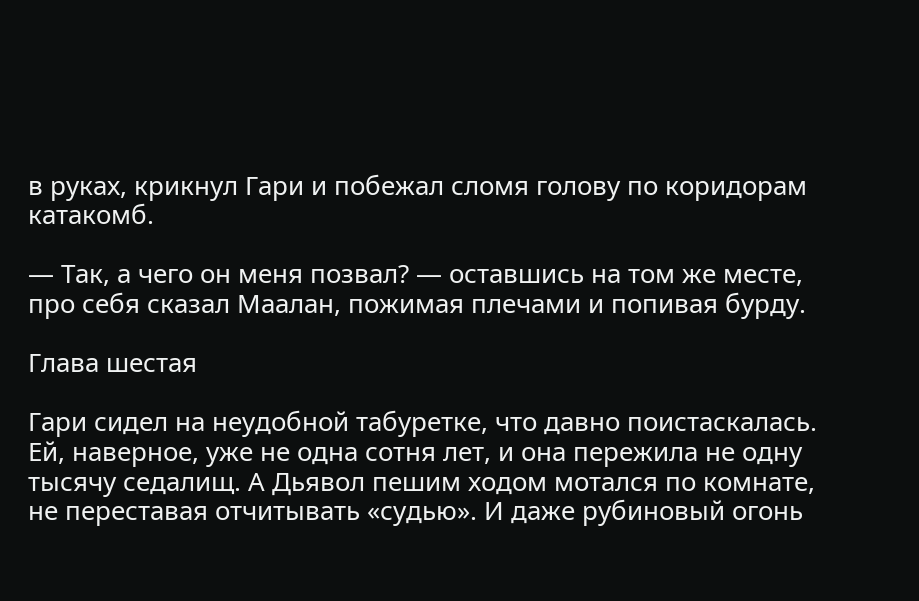в руках, крикнул Гари и побежал сломя голову по коридорам катакомб.

— Так, а чего он меня позвал? — оставшись на том же месте, про себя сказал Маалан, пожимая плечами и попивая бурду.

Глава шестая

Гари сидел на неудобной табуретке, что давно поистаскалась. Ей, наверное, уже не одна сотня лет, и она пережила не одну тысячу седалищ. А Дьявол пешим ходом мотался по комнате, не переставая отчитывать «судью». И даже рубиновый огонь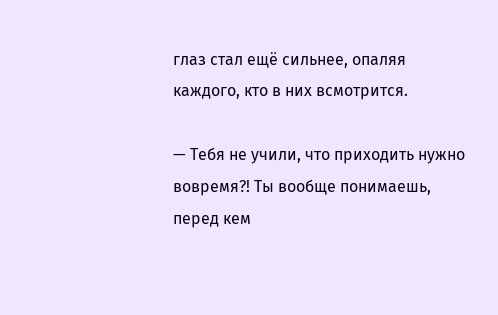глаз стал ещё сильнее, опаляя каждого, кто в них всмотрится.

— Тебя не учили, что приходить нужно вовремя?! Ты вообще понимаешь, перед кем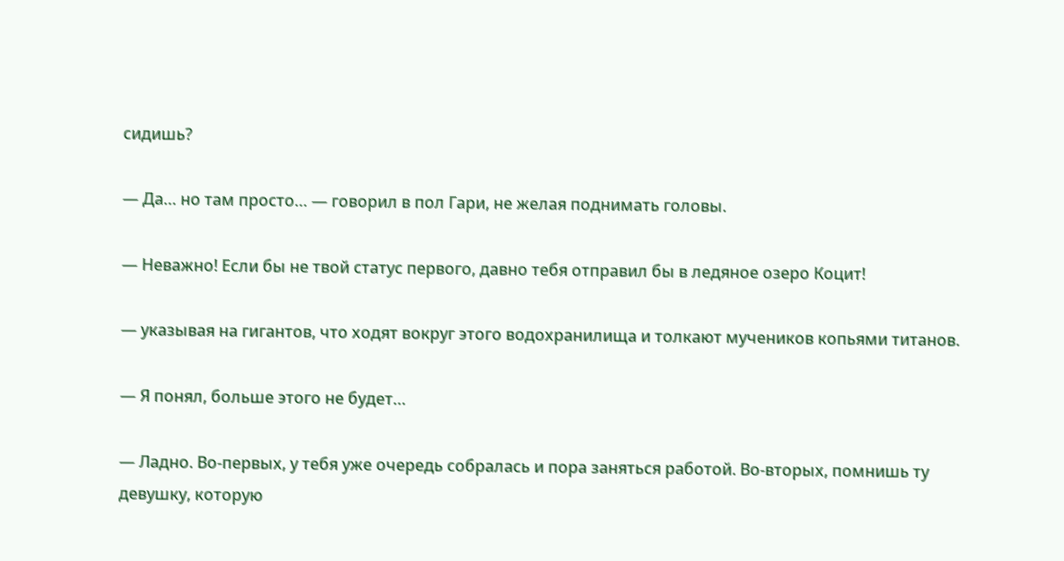сидишь?

— Да… но там просто… — говорил в пол Гари, не желая поднимать головы.

— Неважно! Если бы не твой статус первого, давно тебя отправил бы в ледяное озеро Коцит!

— указывая на гигантов, что ходят вокруг этого водохранилища и толкают мучеников копьями титанов.

— Я понял, больше этого не будет…

— Ладно. Во-первых, у тебя уже очередь собралась и пора заняться работой. Во-вторых, помнишь ту девушку, которую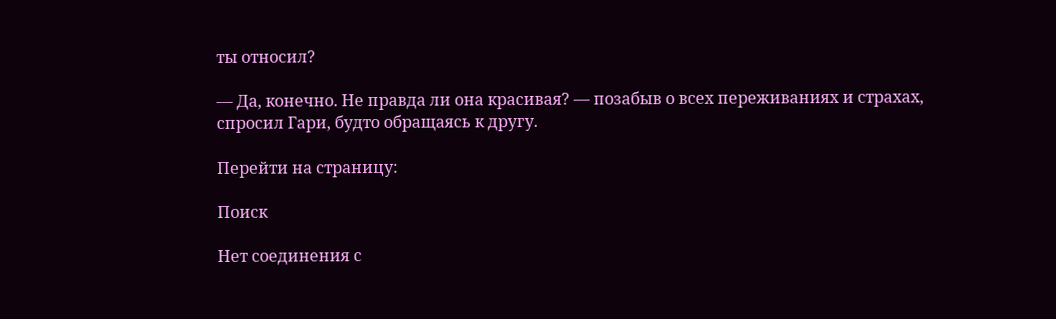ты относил?

— Да, конечно. Не правда ли она красивая? — позабыв о всех переживаниях и страхах, спросил Гари, будто обращаясь к другу.

Перейти на страницу:

Поиск

Нет соединения с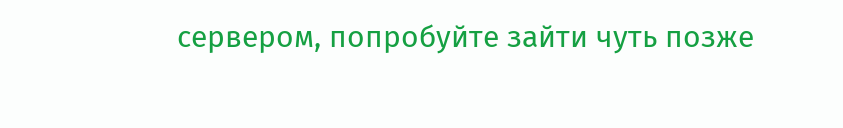сервером, попробуйте зайти чуть позже